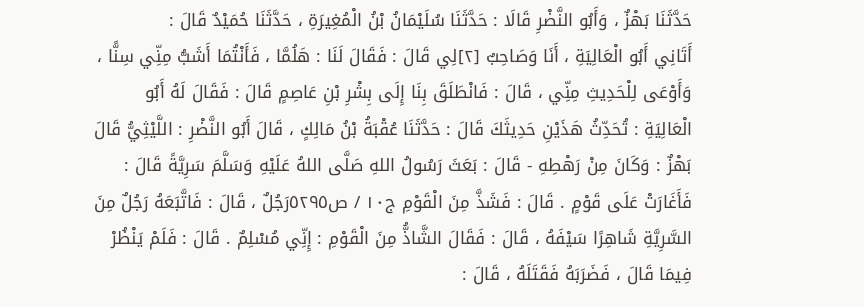حَدَّثَنَا بَهْزٌ ، وَأَبُو النَّضْرِ قَالَا : حَدَّثَنَا سُلَيْمَانُ بْنُ الْمُغِيرَةِ ، حَدَّثَنَا حُمَيْدٌ قَالَ :
أَتَانِي أَبُو الْعَالِيَةِ ، أَنَا وَصَاحِبٌ [٢]لِي قَالَ : فَقَالَ لَنَا : هَلُمَّا ، فَأَنْتُمَا أَشَبُّ مِنِّي سِنًّا ، وَأَوْعَى لِلْحَدِيثِ مِنِّي ، قَالَ : فَانْطَلَقَ بِنَا إِلَى بِشْرِ بْنِ عَاصِمٍ قَالَ : فَقَالَ لَهُ أَبُو الْعَالِيَةِ : تُحَدِّثُ هَذَيْنِ حَدِيثَكَ قَالَ : حَدَّثَنَا عُقْبَةُ بْنُ مَالِكٍ ، قَالَ أَبُو النَّضْرِ : اللَّيْثِيُّ قَالَ بَهْزٌ : وَكَانَ مِنْ رَهْطِهِ - قَالَ : بَعَثَ رَسُولُ اللهِ صَلَّى اللهُ عَلَيْهِ وَسَلَّمَ سَرِيَّةً قَالَ : فَأَغَارَتْ عَلَى قَوْمٍ . قَالَ : فَشَذَّ مِنَ الْقَوْمِ ج١٠ / ص٥٢٩٥رَجُلٌ ، قَالَ : فَاتَّبَعَهُ رَجُلٌ مِنَ السَّرِيَّةِ شَاهِرًا سَيْفَهُ ، قَالَ : فَقَالَ الشَّاذُّ مِنَ الْقَوْمِ : إِنِّي مُسْلِمٌ . قَالَ : فَلَمْ يَنْظُرْ فِيمَا قَالَ ، فَضَرَبَهُ فَقَتَلَهُ ، قَالَ :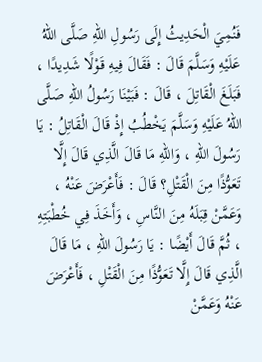فَنُمِيَ الْحَدِيثُ إِلَى رَسُولِ اللهِ صَلَّى اللهُ عَلَيْهِ وَسَلَّمَ قَالَ : فَقَالَ فِيهِ قَوْلًا شَدِيدًا ، فَبَلَغَ الْقَاتِلَ ، قَالَ : فَبَيْنَا رَسُولُ اللهِ صَلَّى اللهُ عَلَيْهِ وَسَلَّمَ يَخْطُبُ إِذْ قَالَ الْقَاتِلُ : يَا رَسُولَ اللهِ ، وَاللهِ مَا قَالَ الَّذِي قَالَ إِلَّا تَعَوُّذًا مِنَ الْقَتْلِ؟ قَالَ : فَأَعْرَضَ عَنْهُ ، وَعَمَّنْ قِبَلَهُ مِنَ النَّاسِ ، وَأَخَذَ فِي خُطْبَتِهِ ، ثُمَّ قَالَ أَيْضًا : يَا رَسُولَ اللهِ ، مَا قَالَ الَّذِي قَالَ إِلَّا تَعَوُّذًا مِنَ الْقَتْلِ ، فَأَعْرَضَ عَنْهُ وَعَمَّنْ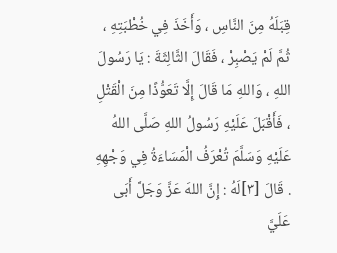قِبَلَهُ مِنَ النَّاسِ ، وَأَخَذَ فِي خُطْبَتِهِ ، ثُمَّ لَمْ يَصْبِرْ ، فَقَالَ الثَّالِثَةَ : يَا رَسُولَ اللهِ ، وَاللهِ مَا قَالَ إِلَّا تَعَوُّذًا مِنَ الْقَتْلِ ، فَأَقْبَلَ عَلَيْهِ رَسُولُ اللهِ صَلَّى اللهُ عَلَيْهِ وَسَلَّمَ تُعْرَفُ الْمَسَاءَةُ فِي وَجْهِهِ . قَالَ [٣]لَهُ : إِنَّ اللهَ عَزَّ وَجَلَّ أَبَى عَلَيَّ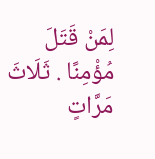لِمَنْ قَتَلَ مُؤْمِنًا . ثَلَاثَ مَرَّاتٍ